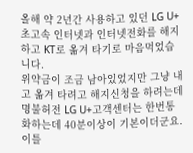올해 약 2년간 사용하고 있던 LG U+ 초고속 인터넷과 인터넷전화를 해지하고 KT로 옮겨 타기로 마음먹었습니다.
위약금이 조금 남아있었지만 그냥 내고 옮겨 타려고 해지신청을 하려는데 명불허전 LG U+고객센터는 한번통화하는데 40분이상이 기본이더군요.
이틀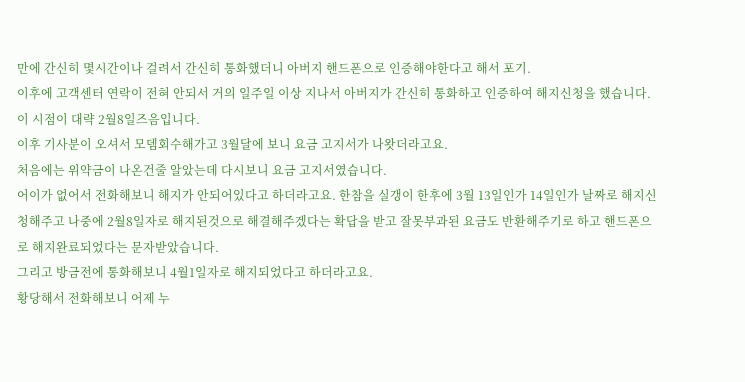만에 간신히 몇시간이나 걸려서 간신히 통화했더니 아버지 핸드폰으로 인증해야한다고 해서 포기.
이후에 고객센터 연락이 전혀 안되서 거의 일주일 이상 지나서 아버지가 간신히 통화하고 인증하여 해지신청을 했습니다. 이 시점이 대략 2월8일즈음입니다.
이후 기사분이 오셔서 모뎀회수해가고 3월달에 보니 요금 고지서가 나왓더라고요.
처음에는 위약금이 나온건줄 알았는데 다시보니 요금 고지서였습니다.
어이가 없어서 전화해보니 해지가 안되어있다고 하더라고요. 한참을 실갱이 한후에 3월 13일인가 14일인가 날짜로 해지신청해주고 나중에 2월8일자로 해지된것으로 해결해주겠다는 확답을 받고 잘못부과된 요금도 반환해주기로 하고 핸드폰으로 해지완료되었다는 문자받았습니다.
그리고 방금전에 통화해보니 4월1일자로 해지되었다고 하더라고요.
황당해서 전화해보니 어제 누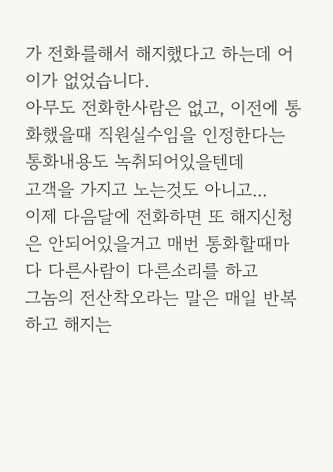가 전화를해서 해지했다고 하는데 어이가 없었습니다.
아무도 전화한사람은 없고, 이전에 통화했을때 직원실수임을 인정한다는 통화내용도 녹취되어있을텐데
고객을 가지고 노는것도 아니고...
이제 다음달에 전화하면 또 해지신청은 안되어있을거고 매번 통화할때마다 다른사람이 다른소리를 하고
그놈의 전산착오라는 말은 매일 반복하고 해지는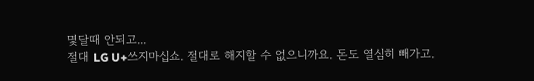몇달때 안되고...
절대 LG U+쓰지마십쇼. 절대로 해지할 수 없으니까요. 돈도 열심히 빼가고.